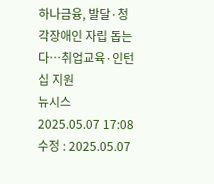하나금융, 발달·청각장애인 자립 돕는다…취업교육·인턴십 지원
뉴시스
2025.05.07 17:08
수정 : 2025.05.07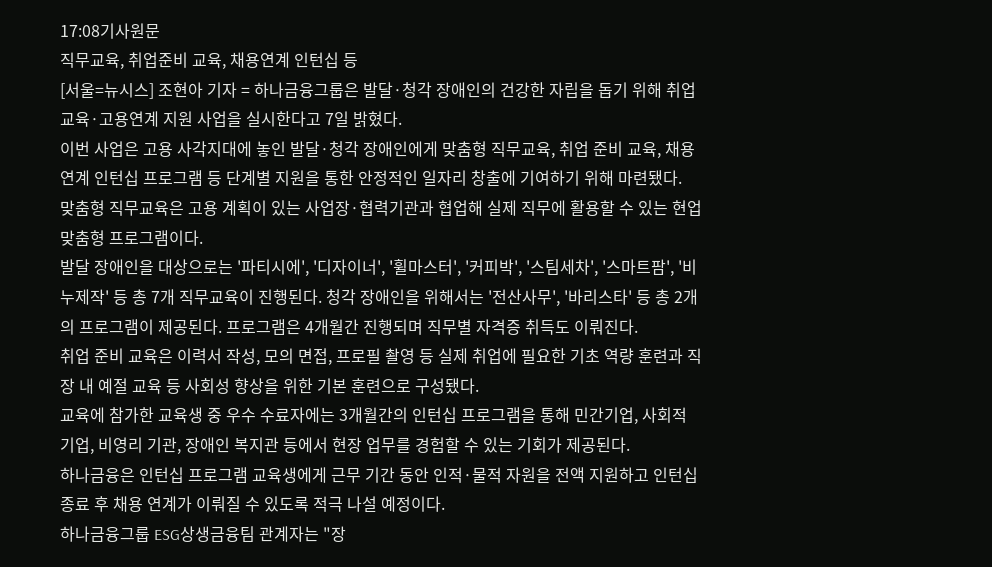17:08기사원문
직무교육, 취업준비 교육, 채용연계 인턴십 등
[서울=뉴시스] 조현아 기자 = 하나금융그룹은 발달·청각 장애인의 건강한 자립을 돕기 위해 취업교육·고용연계 지원 사업을 실시한다고 7일 밝혔다.
이번 사업은 고용 사각지대에 놓인 발달·청각 장애인에게 맞춤형 직무교육, 취업 준비 교육, 채용 연계 인턴십 프로그램 등 단계별 지원을 통한 안정적인 일자리 창출에 기여하기 위해 마련됐다.
맞춤형 직무교육은 고용 계획이 있는 사업장·협력기관과 협업해 실제 직무에 활용할 수 있는 현업 맞춤형 프로그램이다.
발달 장애인을 대상으로는 '파티시에', '디자이너', '휠마스터', '커피박', '스팀세차', '스마트팜', '비누제작' 등 총 7개 직무교육이 진행된다. 청각 장애인을 위해서는 '전산사무', '바리스타' 등 총 2개의 프로그램이 제공된다. 프로그램은 4개월간 진행되며 직무별 자격증 취득도 이뤄진다.
취업 준비 교육은 이력서 작성, 모의 면접, 프로필 촬영 등 실제 취업에 필요한 기초 역량 훈련과 직장 내 예절 교육 등 사회성 향상을 위한 기본 훈련으로 구성됐다.
교육에 참가한 교육생 중 우수 수료자에는 3개월간의 인턴십 프로그램을 통해 민간기업, 사회적 기업, 비영리 기관, 장애인 복지관 등에서 현장 업무를 경험할 수 있는 기회가 제공된다.
하나금융은 인턴십 프로그램 교육생에게 근무 기간 동안 인적·물적 자원을 전액 지원하고 인턴십 종료 후 채용 연계가 이뤄질 수 있도록 적극 나설 예정이다.
하나금융그룹 ESG상생금융팀 관계자는 "장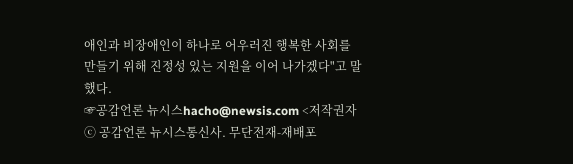애인과 비장애인이 하나로 어우러진 행복한 사회를 만들기 위해 진정성 있는 지원을 이어 나가겠다"고 말했다.
☞공감언론 뉴시스hacho@newsis.com <저작권자ⓒ 공감언론 뉴시스통신사. 무단전재-재배포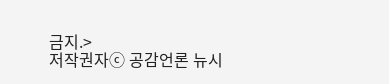금지.>
저작권자ⓒ 공감언론 뉴시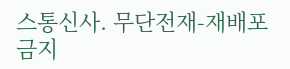스통신사. 무단전재-재배포 금지